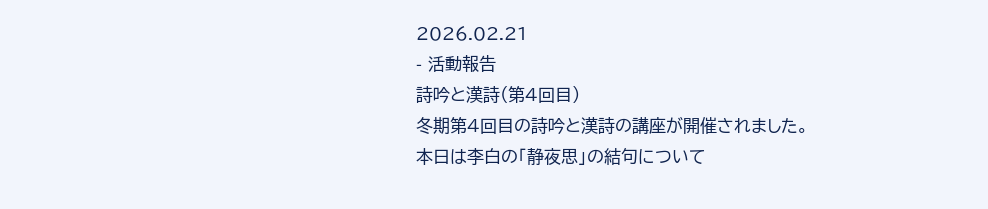2026.02.21
- 活動報告
詩吟と漢詩(第4回目)
冬期第4回目の詩吟と漢詩の講座が開催されました。
本日は李白の「静夜思」の結句について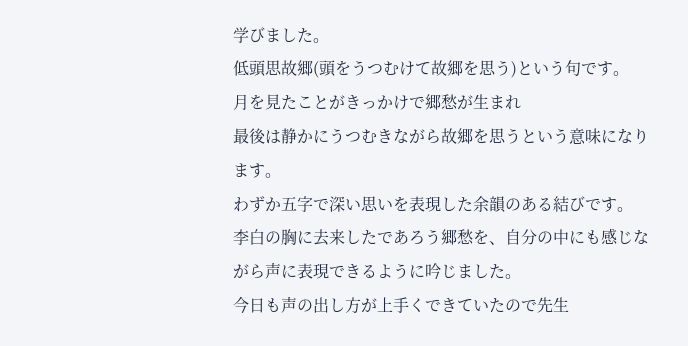学びました。
低頭思故郷(頭をうつむけて故郷を思う)という句です。
月を見たことがきっかけで郷愁が生まれ
最後は静かにうつむきながら故郷を思うという意味になります。
わずか五字で深い思いを表現した余韻のある結びです。
李白の胸に去来したであろう郷愁を、自分の中にも感じながら声に表現できるように吟じました。
今日も声の出し方が上手くできていたので先生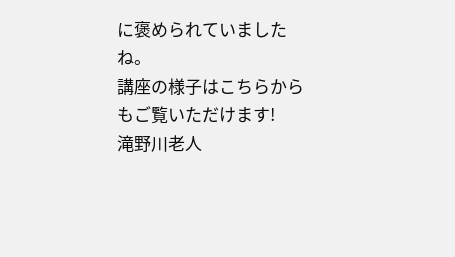に褒められていましたね。
講座の様子はこちらからもご覧いただけます!
滝野川老人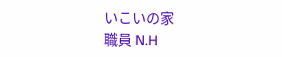いこいの家
職員 N.H